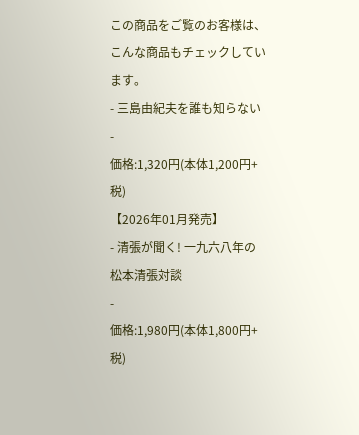この商品をご覧のお客様は、こんな商品もチェックしています。
- 三島由紀夫を誰も知らない
-
価格:1,320円(本体1,200円+税)
【2026年01月発売】
- 清張が聞く! 一九六八年の松本清張対談
-
価格:1,980円(本体1,800円+税)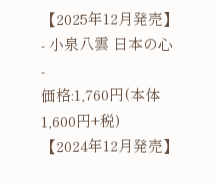【2025年12月発売】
- 小泉八雲 日本の心
-
価格:1,760円(本体1,600円+税)
【2024年12月発売】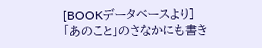[BOOKデータベースより]
「あのこと」のさなかにも書き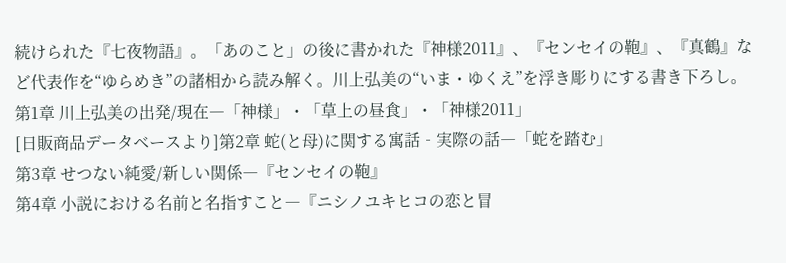続けられた『七夜物語』。「あのこと」の後に書かれた『神様2011』、『センセイの鞄』、『真鶴』など代表作を“ゆらめき”の諸相から読み解く。川上弘美の“いま・ゆくえ”を浮き彫りにする書き下ろし。
第1章 川上弘美の出発/現在―「神様」・「草上の昼食」・「神様2011」
[日販商品データベースより]第2章 蛇(と母)に関する寓話‐実際の話―「蛇を踏む」
第3章 せつない純愛/新しい関係―『センセイの鞄』
第4章 小説における名前と名指すこと―『ニシノユキヒコの恋と冒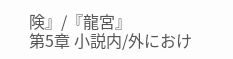険』/『龍宮』
第5章 小説内/外におけ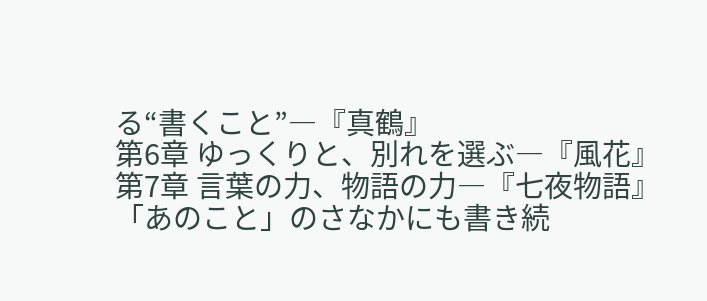る“書くこと”―『真鶴』
第6章 ゆっくりと、別れを選ぶ―『風花』
第7章 言葉の力、物語の力―『七夜物語』
「あのこと」のさなかにも書き続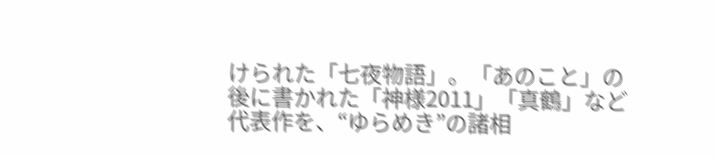けられた「七夜物語」。「あのこと」の後に書かれた「神様2011」「真鶴」など代表作を、“ゆらめき”の諸相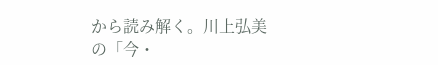から読み解く。川上弘美の「今・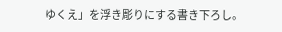ゆくえ」を浮き彫りにする書き下ろし。